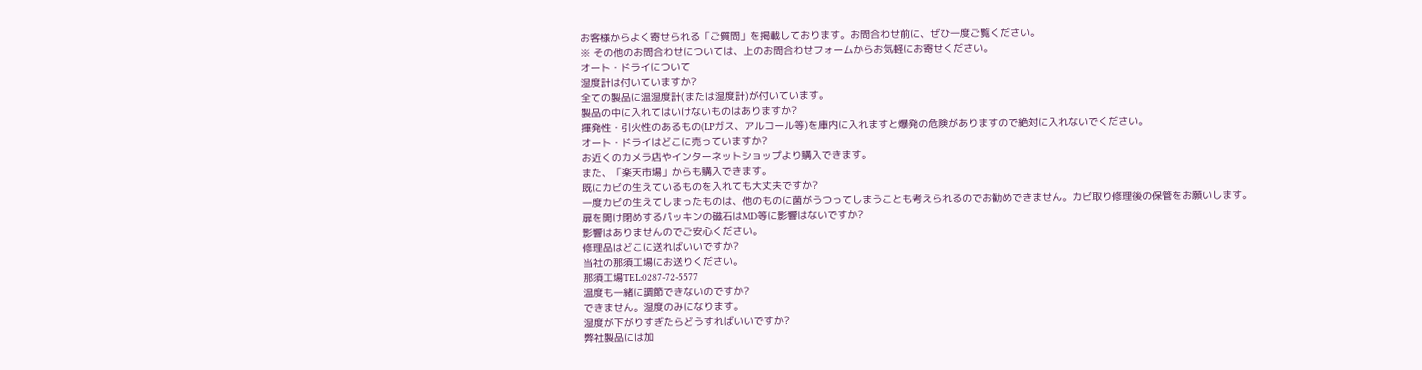お客様からよく寄せられる「ご質問」を掲載しております。お問合わせ前に、ぜひ一度ご覧ください。
※ その他のお問合わせについては、上のお問合わせフォームからお気軽にお寄せください。
オート・ドライについて
湿度計は付いていますか?
全ての製品に温湿度計(または湿度計)が付いています。
製品の中に入れてはいけないものはありますか?
揮発性・引火性のあるもの(LPガス、アルコール等)を庫内に入れますと爆発の危険がありますので絶対に入れないでください。
オート・ドライはどこに売っていますか?
お近くのカメラ店やインターネットショップより購入できます。
また、「楽天市場」からも購入できます。
既にカビの生えているものを入れても大丈夫ですか?
一度カビの生えてしまったものは、他のものに菌がうつってしまうことも考えられるのでお勧めできません。カビ取り修理後の保管をお願いします。
扉を開け閉めするパッキンの磁石はMD等に影響はないですか?
影響はありませんのでご安心ください。
修理品はどこに送ればいいですか?
当社の那須工場にお送りください。
那須工場TEL:0287-72-5577
温度も一緒に調節できないのですか?
できません。湿度のみになります。
湿度が下がりすぎたらどうすればいいですか?
弊社製品には加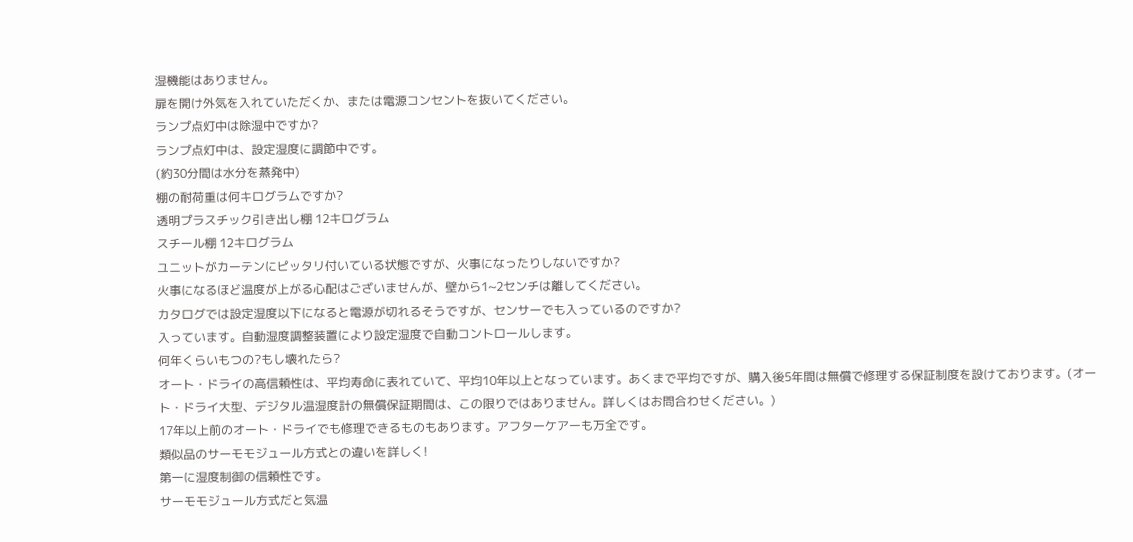湿機能はありません。
扉を開け外気を入れていただくか、または電源コンセントを抜いてください。
ランプ点灯中は除湿中ですか?
ランプ点灯中は、設定湿度に調節中です。
(約30分間は水分を蒸発中)
棚の耐荷重は何キログラムですか?
透明プラスチック引き出し棚 12キログラム
スチール棚 12キログラム
ユニットがカーテンにピッタリ付いている状態ですが、火事になったりしないですか?
火事になるほど温度が上がる心配はございませんが、壁から1~2センチは離してください。
カタログでは設定湿度以下になると電源が切れるそうですが、センサーでも入っているのですか?
入っています。自動湿度調整装置により設定湿度で自動コントロールします。
何年くらいもつの?もし壊れたら?
オート・ドライの高信頼性は、平均寿命に表れていて、平均10年以上となっています。あくまで平均ですが、購入後5年間は無償で修理する保証制度を設けております。(オート・ドライ大型、デジタル温湿度計の無償保証期間は、この限りではありません。詳しくはお問合わせください。)
17年以上前のオート・ドライでも修理できるものもあります。アフターケアーも万全です。
類似品のサーモモジュール方式との違いを詳しく!
第一に湿度制御の信頼性です。
サーモモジュール方式だと気温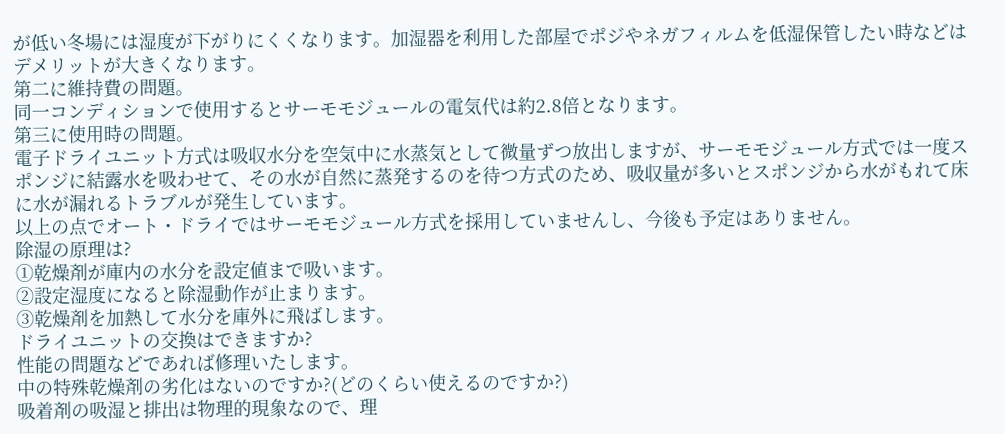が低い冬場には湿度が下がりにくくなります。加湿器を利用した部屋でポジやネガフィルムを低湿保管したい時などはデメリットが大きくなります。
第二に維持費の問題。
同一コンディションで使用するとサーモモジュールの電気代は約2.8倍となります。
第三に使用時の問題。
電子ドライユニット方式は吸収水分を空気中に水蒸気として微量ずつ放出しますが、サーモモジュール方式では一度スポンジに結露水を吸わせて、その水が自然に蒸発するのを待つ方式のため、吸収量が多いとスポンジから水がもれて床に水が漏れるトラブルが発生しています。
以上の点でオート・ドライではサーモモジュール方式を採用していませんし、今後も予定はありません。
除湿の原理は?
①乾燥剤が庫内の水分を設定値まで吸います。
②設定湿度になると除湿動作が止まります。
③乾燥剤を加熱して水分を庫外に飛ばします。
ドライユニットの交換はできますか?
性能の問題などであれば修理いたします。
中の特殊乾燥剤の劣化はないのですか?(どのくらい使えるのですか?)
吸着剤の吸湿と排出は物理的現象なので、理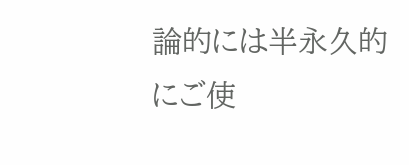論的には半永久的にご使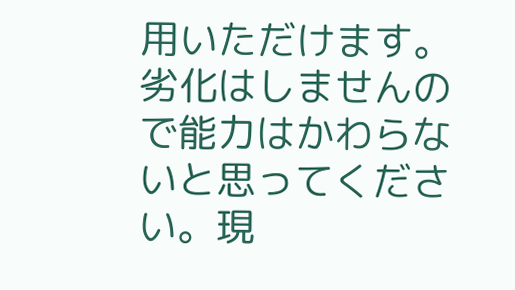用いただけます。劣化はしませんので能力はかわらないと思ってください。現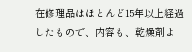在修理品はほとんど15年以上経過したもので、内容も、乾燥剤よ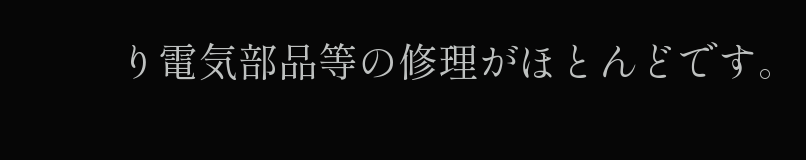り電気部品等の修理がほとんどです。